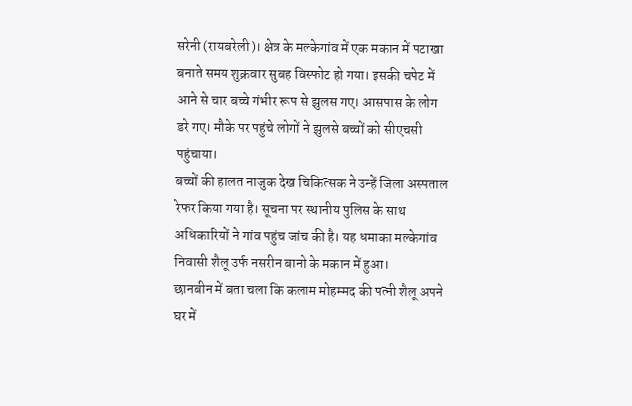सरेनी (रायबरेली)। क्षेत्र के मल्केगांव में एक मकान में पटाखा बनाते समय शुक्रवार सुबह विस्फोट हो गया। इसकी चपेट में आने से चार बच्चे गंभीर रूप से झुलस गए। आसपास के लोग डरे गए। मौके पर पहुंचे लोगों ने झुलसे बच्चों को सीएचसी पहुंचाया।
बच्चों की हालत नाजुक देख चिकित्सक ने उन्हें जिला अस्पताल रेफर किया गया है। सूचना पर स्थानीय पुलिस के साथ अधिकारियों ने गांव पहुंच जांच की है। यह धमाका मल्केगांव निवासी शैलू उर्फ नसरीन बानो के मकान में हुआ।
छानबीन में बता चला कि कलाम मोहम्मद की पत्नी शैलू अपने घर में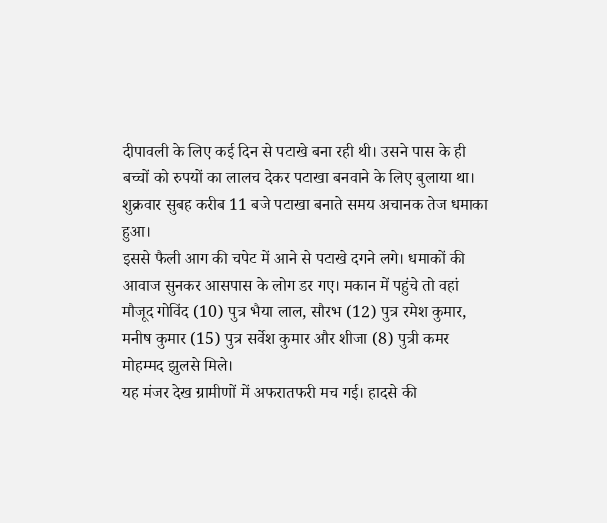दीपावली के लिए कई दिन से पटाखे बना रही थी। उसने पास के ही बच्चों को रुपयों का लालच देकर पटाखा बनवाने के लिए बुलाया था। शुक्रवार सुबह करीब 11 बजे पटाखा बनाते समय अचानक तेज धमाका हुआ।
इससे फैली आग की चपेट में आने से पटाखे दगने लगे। धमाकों की आवाज सुनकर आसपास के लोग डर गए। मकान में पहुंचे तो वहां मौजूद गोविंद (10) पुत्र भैया लाल, सौरभ (12) पुत्र रमेश कुमार, मनीष कुमार (15) पुत्र सर्वेश कुमार और शीजा (8) पुत्री कमर मोहम्मद झुलसे मिले।
यह मंजर देख ग्रामीणों में अफरातफरी मच गई। हादसे की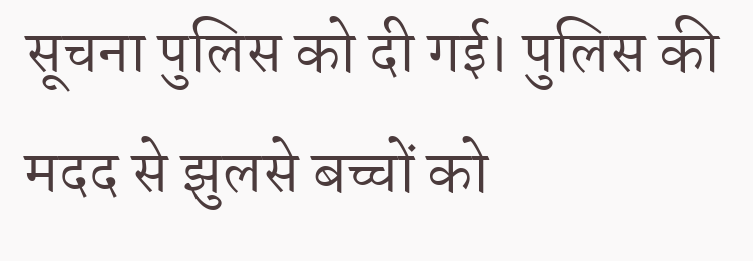सूचना पुलिस को दी गई। पुलिस की मदद से झुलसे बच्चों को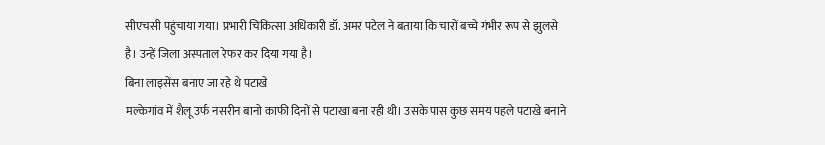सीएचसी पहुंचाया गया। प्रभारी चिकित्सा अधिकारी डॉ. अमर पटेल ने बताया कि चारों बच्चे गंभीर रूप से झुलसे है। उन्हें जिला अस्पताल रेफर कर दिया गया है।
बिना लाइसेंस बनाए जा रहे थे पटाखे
मल्केगांव में शैलू उर्फ नसरीन बानो काफी दिनों से पटाखा बना रही थी। उसके पास कुछ समय पहले पटाखे बनाने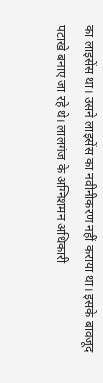का लाइसेंस था। उसने लाइसेंस का नवीनीकरण नहीं कराया था। इसके बावजूद पटाखे बनाए जा रहे थे। लालगंज के अग्निशमन अधिकारी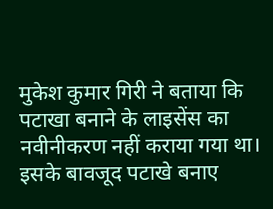मुकेश कुमार गिरी ने बताया कि पटाखा बनाने के लाइसेंस का नवीनीकरण नहीं कराया गया था। इसके बावजूद पटाखे बनाए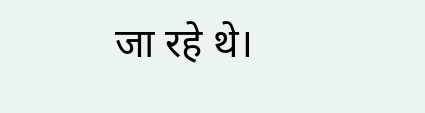जा रहे थे।